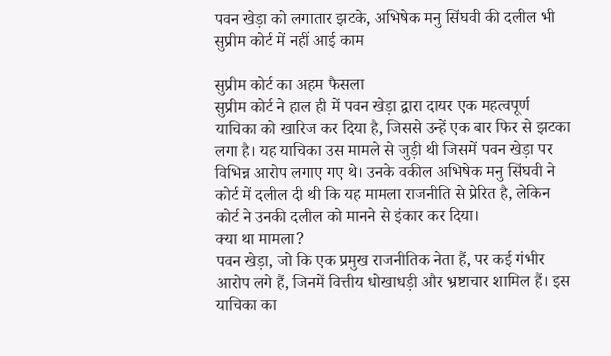पवन खेड़ा को लगातार झटके, अभिषेक मनु सिंघवी की दलील भी सुप्रीम कोर्ट में नहीं आई काम

सुप्रीम कोर्ट का अहम फैसला
सुप्रीम कोर्ट ने हाल ही में पवन खेड़ा द्वारा दायर एक महत्वपूर्ण याचिका को खारिज कर दिया है, जिससे उन्हें एक बार फिर से झटका लगा है। यह याचिका उस मामले से जुड़ी थी जिसमें पवन खेड़ा पर विभिन्न आरोप लगाए गए थे। उनके वकील अभिषेक मनु सिंघवी ने कोर्ट में दलील दी थी कि यह मामला राजनीति से प्रेरित है, लेकिन कोर्ट ने उनकी दलील को मानने से इंकार कर दिया।
क्या था मामला?
पवन खेड़ा, जो कि एक प्रमुख राजनीतिक नेता हैं, पर कई गंभीर आरोप लगे हैं, जिनमें वित्तीय धोखाधड़ी और भ्रष्टाचार शामिल हैं। इस याचिका का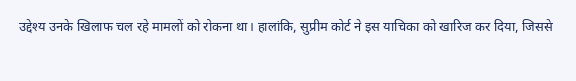उद्देश्य उनके खिलाफ चल रहे मामलों को रोकना था। हालांकि, सुप्रीम कोर्ट ने इस याचिका को खारिज कर दिया, जिससे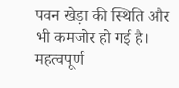पवन खेड़ा की स्थिति और भी कमजोर हो गई है।
महत्वपूर्ण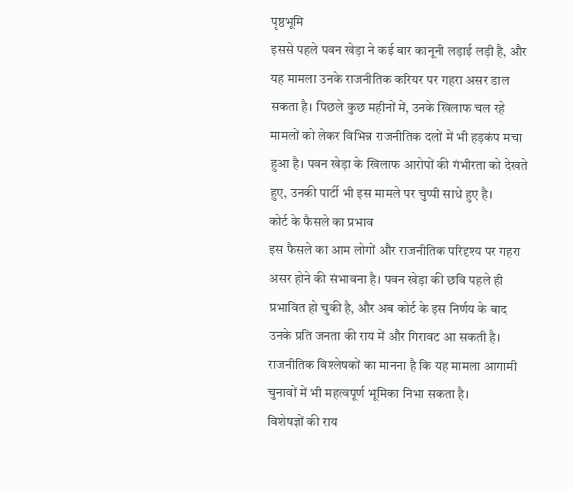पृष्ठभूमि
इससे पहले पवन खेड़ा ने कई बार कानूनी लड़ाई लड़ी है, और यह मामला उनके राजनीतिक करियर पर गहरा असर डाल सकता है। पिछले कुछ महीनों में, उनके खिलाफ चल रहे मामलों को लेकर विभिन्न राजनीतिक दलों में भी हड़कंप मचा हुआ है। पवन खेड़ा के खिलाफ आरोपों की गंभीरता को देखते हुए, उनकी पार्टी भी इस मामले पर चुप्पी साधे हुए है।
कोर्ट के फैसले का प्रभाव
इस फैसले का आम लोगों और राजनीतिक परिदृश्य पर गहरा असर होने की संभावना है। पवन खेड़ा की छवि पहले ही प्रभावित हो चुकी है, और अब कोर्ट के इस निर्णय के बाद उनके प्रति जनता की राय में और गिरावट आ सकती है। राजनीतिक विश्लेषकों का मानना है कि यह मामला आगामी चुनावों में भी महत्वपूर्ण भूमिका निभा सकता है।
विशेषज्ञों की राय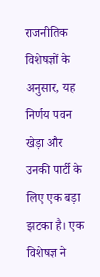राजनीतिक विशेषज्ञों के अनुसार, यह निर्णय पवन खेड़ा और उनकी पार्टी के लिए एक बड़ा झटका है। एक विशेषज्ञ ने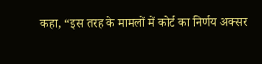कहा, “इस तरह के मामलों में कोर्ट का निर्णय अक्सर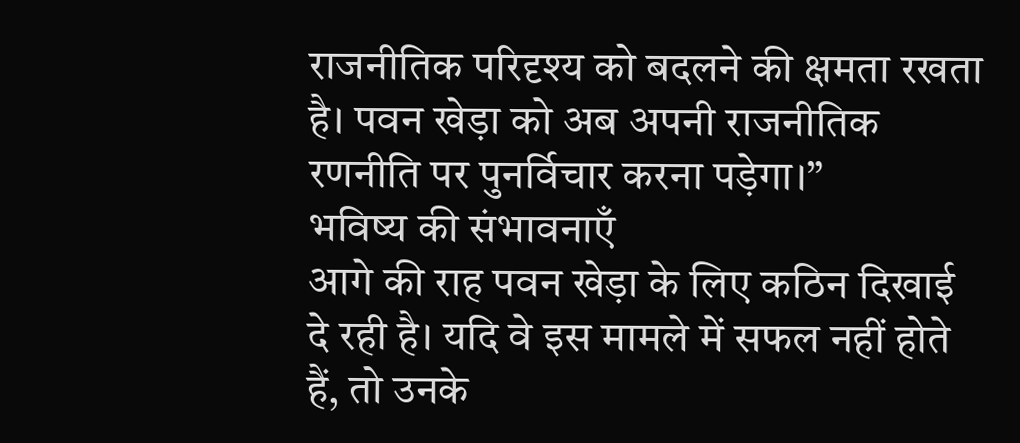राजनीतिक परिदृश्य को बदलने की क्षमता रखता है। पवन खेड़ा को अब अपनी राजनीतिक रणनीति पर पुनर्विचार करना पड़ेगा।”
भविष्य की संभावनाएँ
आगे की राह पवन खेड़ा के लिए कठिन दिखाई दे रही है। यदि वे इस मामले में सफल नहीं होते हैं, तो उनके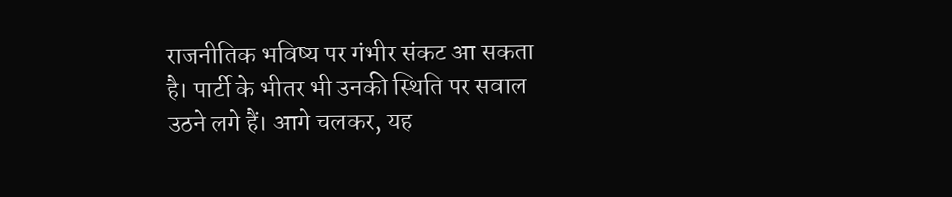राजनीतिक भविष्य पर गंभीर संकट आ सकता है। पार्टी के भीतर भी उनकी स्थिति पर सवाल उठने लगे हैं। आगे चलकर, यह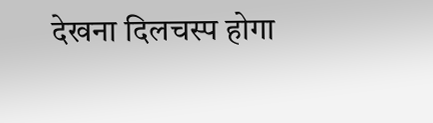देखना दिलचस्प होगा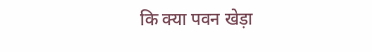कि क्या पवन खेड़ा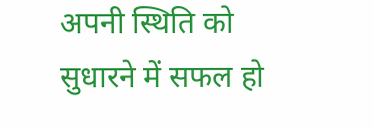अपनी स्थिति को सुधारने में सफल हो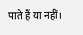पाते हैं या नहीं।